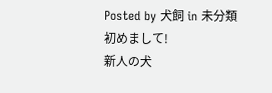Posted by 犬飼 in 未分類
初めまして!
新人の犬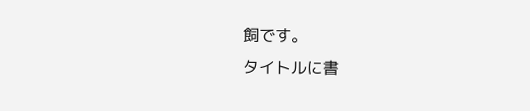飼です。
タイトルに書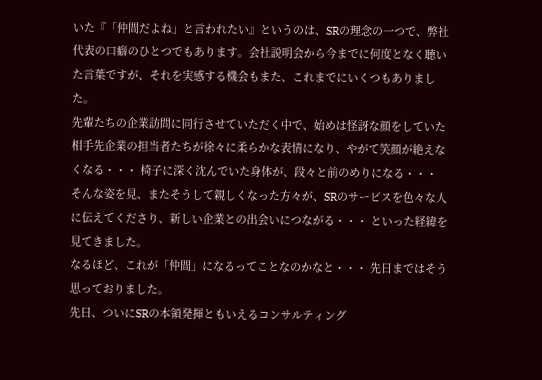いた『「仲間だよね」と言われたい』というのは、SRの理念の一つで、弊社代表の口癖のひとつでもあります。会社説明会から今までに何度となく聴いた言葉ですが、それを実感する機会もまた、これまでにいくつもありました。
先輩たちの企業訪問に同行させていただく中で、始めは怪訝な顔をしていた相手先企業の担当者たちが徐々に柔らかな表情になり、やがて笑顔が絶えなくなる・・・ 椅子に深く沈んでいた身体が、段々と前のめりになる・・・ そんな姿を見、またそうして親しくなった方々が、SRのサービスを色々な人に伝えてくださり、新しい企業との出会いにつながる・・・ といった経緯を見てきました。
なるほど、これが「仲間」になるってことなのかなと・・・ 先日まではそう思っておりました。
先日、ついにSRの本領発揮ともいえるコンサルティング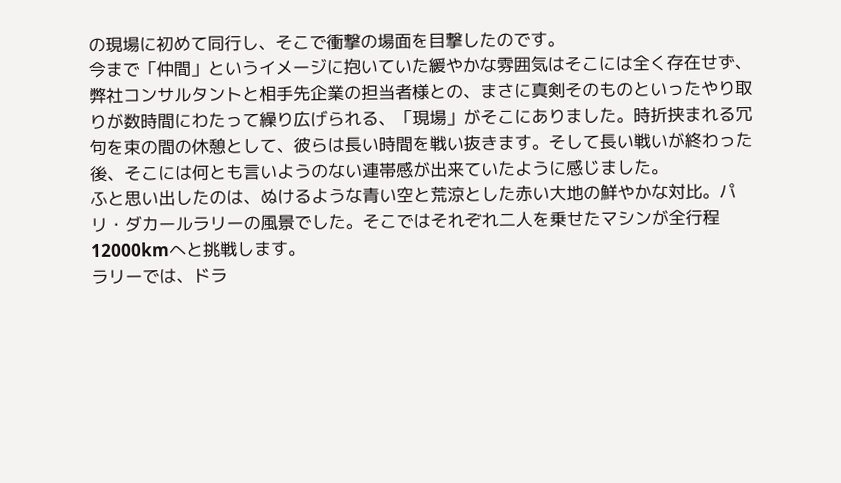の現場に初めて同行し、そこで衝撃の場面を目撃したのです。
今まで「仲間」というイメージに抱いていた緩やかな雰囲気はそこには全く存在せず、弊社コンサルタントと相手先企業の担当者様との、まさに真剣そのものといったやり取りが数時間にわたって繰り広げられる、「現場」がそこにありました。時折挟まれる冗句を束の間の休憩として、彼らは長い時間を戦い抜きます。そして長い戦いが終わった後、そこには何とも言いようのない連帯感が出来ていたように感じました。
ふと思い出したのは、ぬけるような青い空と荒涼とした赤い大地の鮮やかな対比。パリ・ダカールラリーの風景でした。そこではそれぞれ二人を乗せたマシンが全行程12000kmへと挑戦します。
ラリーでは、ドラ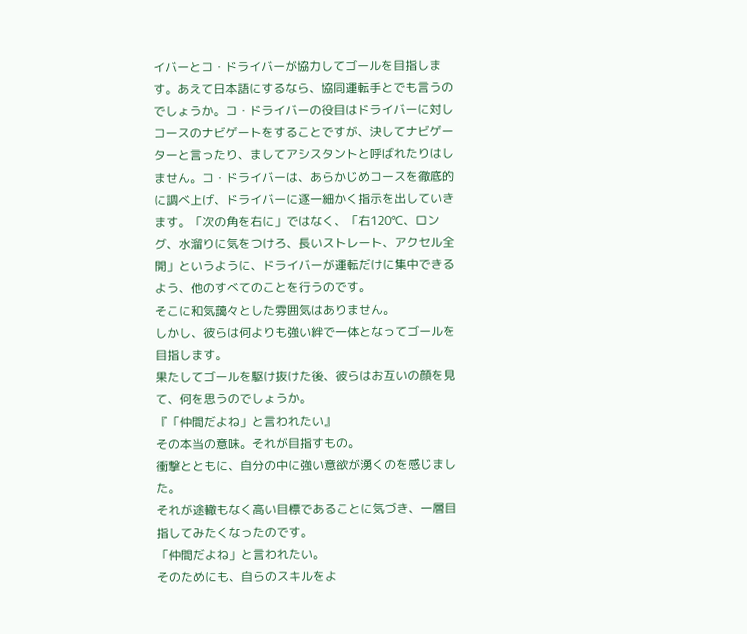イバーとコ・ドライバーが協力してゴールを目指します。あえて日本語にするなら、協同運転手とでも言うのでしょうか。コ・ドライバーの役目はドライバーに対しコースのナビゲートをすることですが、決してナビゲーターと言ったり、ましてアシスタントと呼ばれたりはしません。コ・ドライバーは、あらかじめコースを徹底的に調べ上げ、ドライバーに逐一細かく指示を出していきます。「次の角を右に」ではなく、「右120℃、ロング、水溜りに気をつけろ、長いストレート、アクセル全開」というように、ドライバーが運転だけに集中できるよう、他のすべてのことを行うのです。
そこに和気藹々とした雰囲気はありません。
しかし、彼らは何よりも強い絆で一体となってゴールを目指します。
果たしてゴールを駆け抜けた後、彼らはお互いの顔を見て、何を思うのでしょうか。
『「仲間だよね」と言われたい』
その本当の意味。それが目指すもの。
衝撃とともに、自分の中に強い意欲が湧くのを感じました。
それが途轍もなく高い目標であることに気づき、一層目指してみたくなったのです。
「仲間だよね」と言われたい。
そのためにも、自らのスキルをよ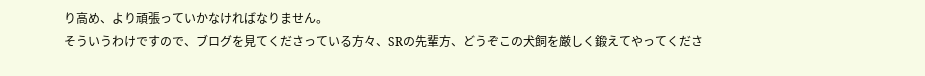り高め、より頑張っていかなければなりません。
そういうわけですので、ブログを見てくださっている方々、SRの先輩方、どうぞこの犬飼を厳しく鍛えてやってくださ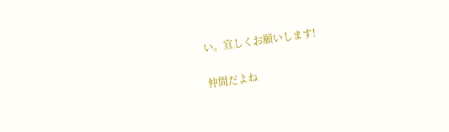い。宜しくお願いします!

仲間だよね